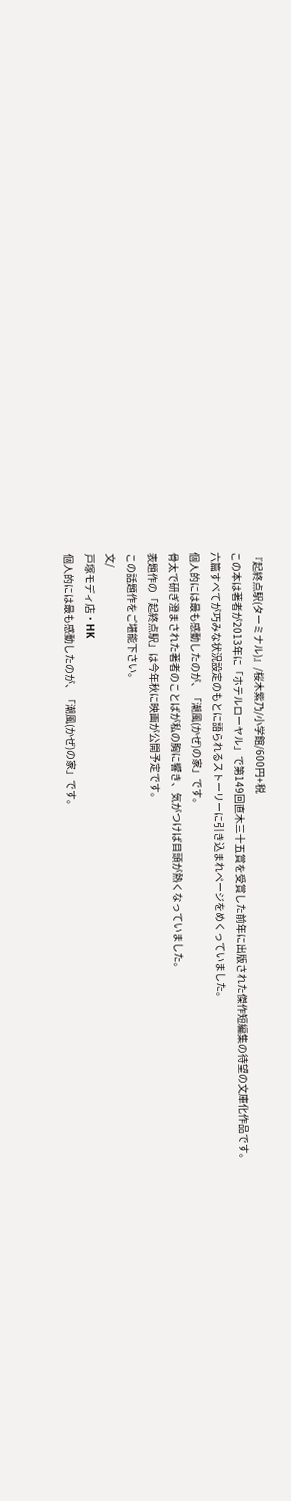『起終点駅(ターミナル)』/桜木紫乃/小学館/600円+税
この本は著者が2013年に「ホテルローヤル」で第149回直木三十五賞を受賞した前年に出版された傑作短編集の待望の文庫化作品です。
六篇すべてが巧みな状況設定のもとに語られるストーリーに引き込まれページをめくっていました。
個人的には最も感動したのが、「潮風(かぜ)の家」です。
骨太で研ぎ澄まされた著者のことばが私の胸に響き、気がつけば目頭が熱くなっていました。
表題作の「起終点駅」は今年秋に映画が公開予定です。
この話題作をご堪能下さい。
文/
戸塚モディ店・HK
個人的には最も感動したのが、「潮風(かぜ)の家」です。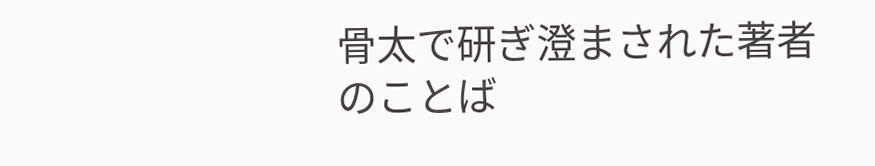骨太で研ぎ澄まされた著者のことば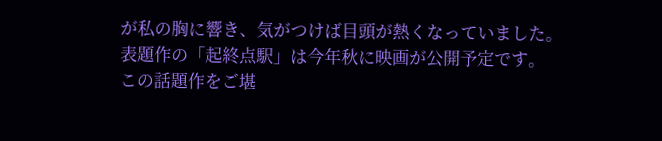が私の胸に響き、気がつけば目頭が熱くなっていました。
表題作の「起終点駅」は今年秋に映画が公開予定です。
この話題作をご堪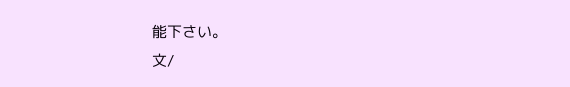能下さい。
文/